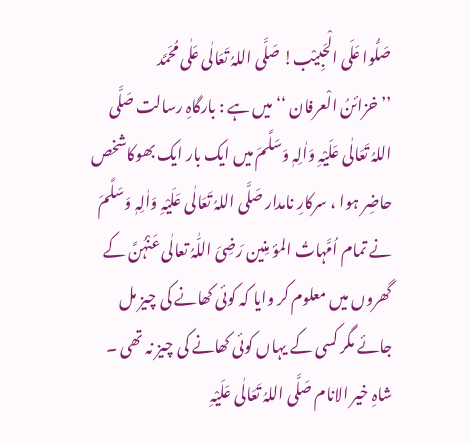صَلُّوا عَلَی الْحَبِیْب! صَلَّی اللہُ تَعَالٰی عَلٰی مُحَمَّد
’’ خزائنُ الْعرفان ‘‘ میں ہے : بارگاہِ رسالت صَلَّی اللہُ تَعَالٰی عَلَیْہِ وَاٰلِہٖ وَسَلَّمَ میں ایک بار ایک بھوکاشخص حاضِر ہوا ، سرکارِ نامدار صَلَّی اللہُ تَعَالٰی عَلَیْہِ وَاٰلِہٖ وَسَلَّمَ نے تمام اُمَّہاتُ المؤ مِنین رَضِیَ اللّٰہُ تعالٰی عَنْہُنَّ کے گھروں میں معلوم کر وایا کہ کوئی کھانے کی چیز مل جائے مگر کسی کے یہاں کوئی کھانے کی چیز نہ تھی ۔ شاہِ خیر الانام صَلَّی اللہُ تَعَالٰی عَلَیْہِ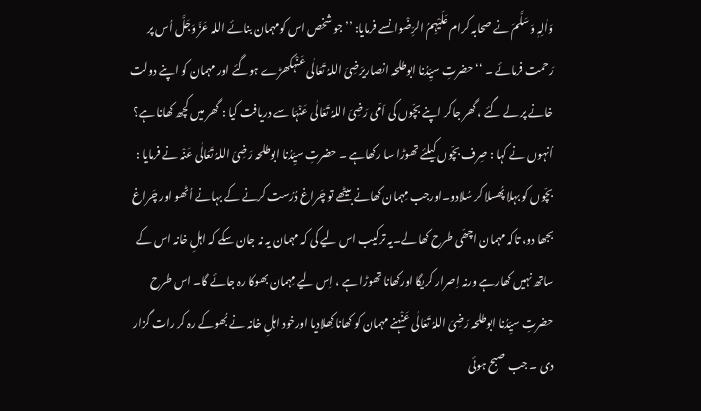وَاٰلِہٖ وَسَلَّمَ نے صحابہ کرام عَلَیْہِمُ الرِّضْوانسے فرمایا: ’’ جو شخص اس کومہمان بنائے اللہ عَزَّ وَجَلَّ اُس پر رَحمت فرمائے ۔ ‘‘ حضرتِ سیِّدُنا ابوطلحہ انصاریرَضِیَ اللہُ تَعَالٰی عَنْہکھڑے ہوگئے اور مہمان کو اپنے دولت خانے پر لے گئے ، گھر جاکر اپنے بچّوں کی اَمّی رَضِیَ اللہُ تَعَالٰی عَنْہَا سے دریافت کیا : گھر میں کچھ کھانا ہے؟ اُنہوں نے کہا : صِرف بچّوں کیلئے تھوڑا سا رکھاہے ۔ حضرتِ سیِّدُنا ابوطلحہ رَضِیَ اللہُ تَعَالٰی عَنْہ نے فرمایا : بچّوں کو بہلا پُھسلا کر سُلادو۔اورجب مِہمان کھانے بیٹھے تو چَراغ دُرُست کرنے کے بہانے اُٹھو اور چَراغ بجھا دو، تاکہ مہمان اچھّی طرح کھا لے۔یہ ترکیب اس لیے کی کہ مہمان یہ نہ جان سکے کہ اہلِ خانہ اس کے ساتھ نہیں کھارہے ورنہ اِصرار کریگا اورکھانا تھوڑا ہے ، اِس لیے مِہمان بھوکا رہ جائے گا۔ اس طرح حضرتِ سیِّدُنا ابوطلحہ رَضِیَ اللہُ تَعَالٰی عَنْہنے مہمان کو کھانا کِھلادیا اورخود اہلِ خانہ نے بُھوکے رہ کر رات گزار دی ۔ جب صبح ہوئی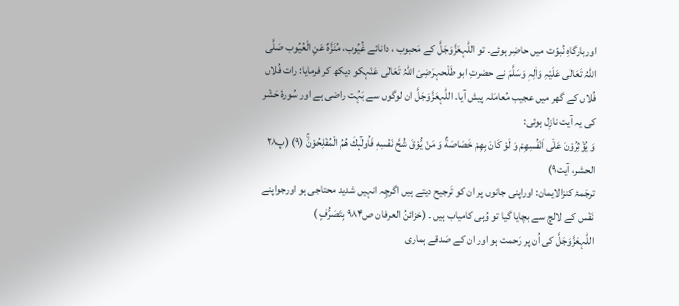اوربارگاہِ نُبوّت میں حاضِر ہوئے۔ تو اللّٰہعَزَّوَجَلَّ کے مَحبوب ، دانائے غُیُوب، مُنَزَّہٌ عَنِ الْعُیُوب صَلَّی اللہُ تَعَالٰی عَلَیْہِ وَاٰلِہٖ وَسَلَّمَ نے حضرتِ ابو طَلْحہرَضِیَ اللہُ تَعَالٰی عَنْہکو دیکھ کر فرمایا: رات فُلاں فُلاں کے گھر میں عجیب مُعامَلہ پیش آیا۔ اللّٰہعَزَّوَجَلَّ ان لوگوں سے بَہُت راضی ہے اور سُورۂ حَشْر کی یہ آیت نازِل ہوئی:
وَ یُؤْثِرُوْنَ عَلٰۤى اَنْفُسِهِمْ وَ لَوْ كَانَ بِهِمْ خَصَاصَةٌ وَ مَنْ یُّوْقَ شُحَّ نَفْسِهٖ فَاُولٰٓىٕكَ هُمُ الْمُفْلِحُوْنَۚ (۹) (پ۲۸ الحشر، آیت۹)
ترجَمۂ کنزالایمان: اوراپنی جانوں پر ان کو تَرجیح دیتے ہیں اگرچِہ انہیں شدید محتاجی ہو اورجواپنے نَفْس کے لالچ سے بچایا گیا تو وُہی کامیاب ہیں ۔ (خزائنُ العرفان ص۹۸۴ بِتَصَرُّفٍ )
اللّٰہعَزَّوَجَلَّ کی اُن پر رَحمت ہو اور ان کے صَدقے ہماری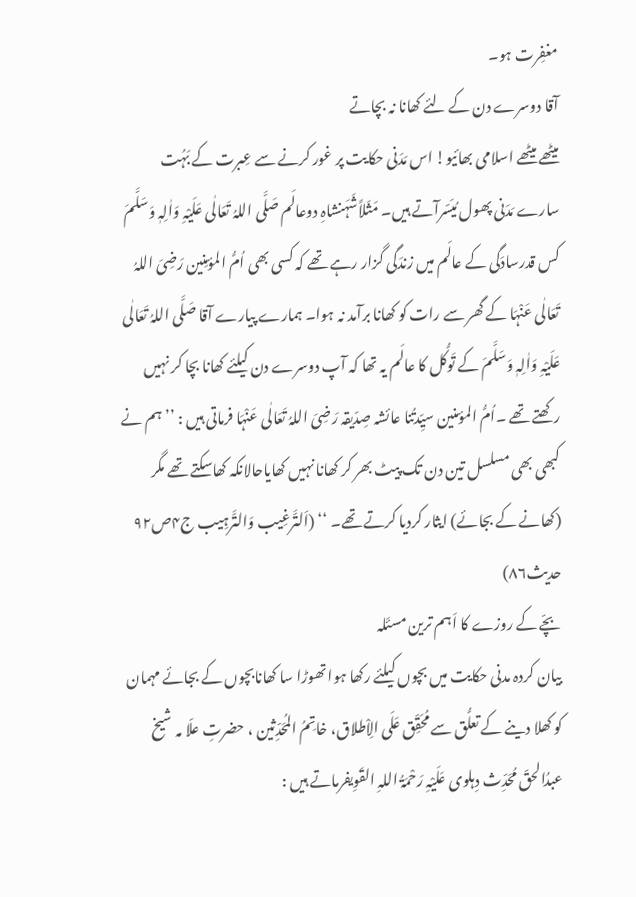مغفِرت ہو۔
آقا دوسرے دن کے لئے کھانا نہ بچاتے
میٹھے میٹھے اسلامی بھائیو! اس مَدَنی حکایت پر غور کرنے سے عِبرت کے بَہُت سارے مَدَنی پھول مُیَسّرآتے ہیں۔ مَثَلاًشَہَنشاہِ دوعالَم صَلَّی اللہُ تَعَالٰی عَلَیْہِ وَاٰلِہٖ وَسَلَّمَ کس قدرسادَگی کے عالَم میں زندَگی گزار رہے تھے کہ کسی بھی اُمُّ المؤمِنین رَضِیَ اللہُ تَعَالٰی عَنْہَا کے گھر سے رات کو کھانا برآمد نہ ہوا۔ ہمارے پیارے آقا صَلَّی اللہُ تَعَالٰی عَلَیْہِ وَاٰلِہٖ وَسَلَّمَ کے تَوکُّل کا عالَم یہ تھا کہ آپ دوسرے دن کیلئے کھانا بچا کر نہیں رکھتے تھے ۔اُمُّ المؤمنین سیِّدتُنا عائشہ صِدّیقہ رَضِیَ اللہُ تَعَالٰی عَنْہَا فرماتی ہیں : ’’ ہم نے کبھی بھی مسلسل تین دن تک پیٹ بھر کر کھانا نہیں کھایاحالانکہ کھاسکتے تھے مگر (کھانے کے بجائے) ایثار کردیا کرتے تھے۔ ‘‘ (اَلتَّرغِیب وَالتَّرہِیب ج۴ص۹۲ حدیث۸۶)
بچّے کے روزے کا اَہم ترین مسئَلہ
بیان کردہ مدنی حکایت میں بچوں کیلئے رکھا ہوا تھوڑا سا کھانابچوں کے بجائے مہمان کو کھلا دینے کے تعلُّق سے مُحَقِّق عَلَی الِاْطلاق، خاتِمُ المُحَدِّثین ، حضرتِ علّا مہ شیخ عبدُالحقّ مُحَدِّث دِہلوی عَلَیْہِ رَحْمَۃُ اللہِ القَوِیفرماتے ہیں :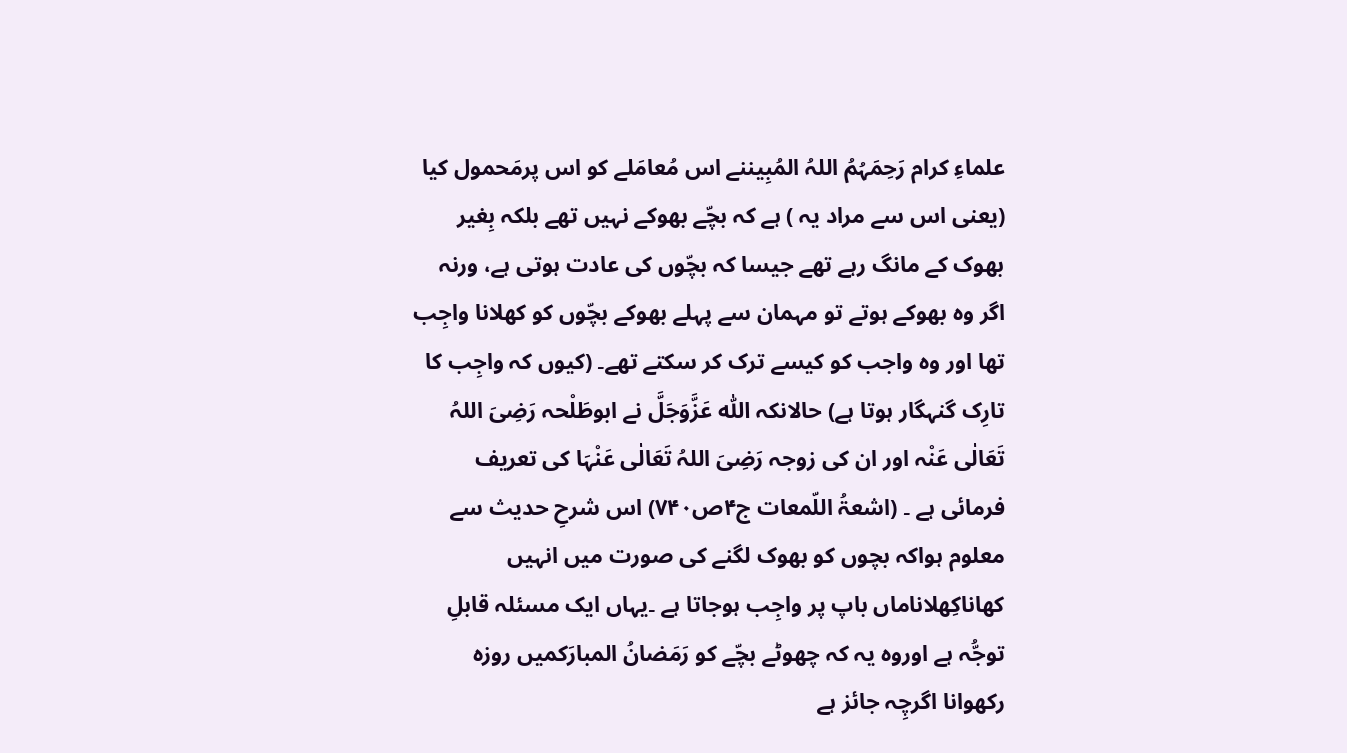علماءِ کرام رَحِمَہُمُ اللہُ المُبِیننے اس مُعامَلے کو اس پرمَحمول کیا (یعنی اس سے مراد یہ ) ہے کہ بچّے بھوکے نہیں تھے بلکہ بِغیر بھوک کے مانگ رہے تھے جیسا کہ بچّوں کی عادت ہوتی ہے، ورنہ اگر وہ بھوکے ہوتے تو مہمان سے پہلے بھوکے بچّوں کو کھلانا واجِب تھا اور وہ واجب کو کیسے ترک کر سکتے تھے۔ (کیوں کہ واجِب کا تارِک گنہگار ہوتا ہے) حالانکہ اللّٰہ عَزَّوَجَلَّ نے ابوطَلْحہ رَضِیَ اللہُ تَعَالٰی عَنْہ اور ان کی زوجہ رَضِیَ اللہُ تَعَالٰی عَنْہَا کی تعریف فرمائی ہے ۔ (اشعۃُ اللّمعات ج۴ص۷۴۰) اس شرحِ حدیث سے معلوم ہواکہ بچوں کو بھوک لگنے کی صورت میں انہیں کھاناکِھلاناماں باپ پر واجِب ہوجاتا ہے ۔یہاں ایک مسئلہ قابلِ توجُّہ ہے اوروہ یہ کہ چھوٹے بچّے کو رَمَضانُ المبارَکمیں روزہ رکھوانا اگرچِہ جائز ہے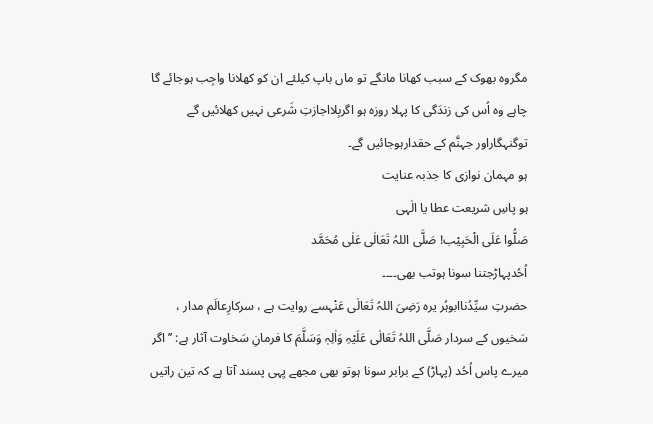مگروہ بھوک کے سبب کھانا مانگے تو ماں باپ کیلئے ان کو کھلانا واجِب ہوجائے گا چاہے وہ اُس کی زندَگی کا پہلا روزہ ہو اگربِلااجازتِ شَرعی نہیں کھلائیں گے توگنہگاراور جہنَّم کے حقدارہوجائیں گے۔
ہو مہمان نوازی کا جذبہ عنایت
ہو پاسِ شریعت عطا یا الٰہی
صَلُّوا عَلَی الْحَبِیْب! صَلَّی اللہُ تَعَالٰی عَلٰی مُحَمَّد
اُحُدپہاڑجتنا سونا ہوتب بھی۔۔۔۔
حضرتِ سیِّدُناابوہُر یرہ رَضِیَ اللہُ تَعَالٰی عَنْہسے روایت ہے ، سرکارِعالَم مدار ، سَخیوں کے سردار صَلَّی اللہُ تَعَالٰی عَلَیْہِ وَاٰلِہٖ وَسَلَّمَ کا فرمانِ سَخاوت آثار ہے: ’’ اگر میرے پاس اُحُد (پہاڑ) کے برابر سونا ہوتو بھی مجھے یِہی پسند آتا ہے کہ تین راتیں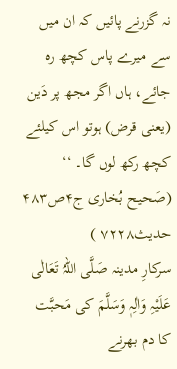نہ گزرنے پائیں کہ ان میں سے میرے پاس کچھ رہ جائے، ہاں اگر مجھ پر دَین (یعنی قرض) ہوتو اس کیلئے کچھ رکھ لوں گا۔ ‘‘ (صَحیح بُخاری ج۴ص۴۸۳ حدیث۷۲۲۸ )
سرکارِ مدینہ صَلَّی اللہُ تَعَالٰی عَلَیْہِ وَاٰلِہٖ وَسَلَّمَ کی مَحبَّت کا دم بھرنے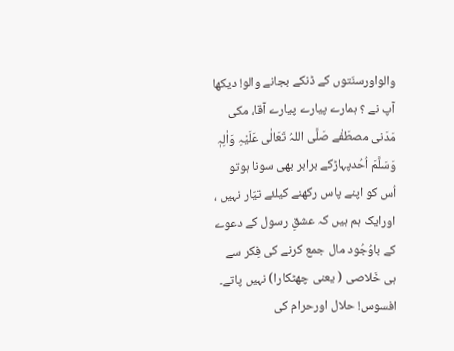والواورسنّتوں کے ڈنکے بجانے والو! دیکھا آپ نے ؟ ہمارے پیارے پیارے آقا، مکی مَدَنی مصطَفٰے صَلَّی اللہُ تَعَالٰی عَلَیْہِ وَاٰلِہٖ وَسَلَّمَ اُحُدپہاڑکے برابر بھی سونا ہوتو اُس کو اپنے پاس رکھنے کیلئے تیّار نہیں ، اورایک ہم ہیں کہ عشقِ رسول کے دعوے کے باوُجُود مال جمع کرنے کی فِکر سے ہی خَلاصی ( یعنی چھٹکارا) نہیں پاتے۔ افسوس! حلال اورحرام کی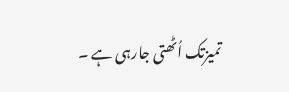تمیزتک اُٹھتی جارہی ہے ۔